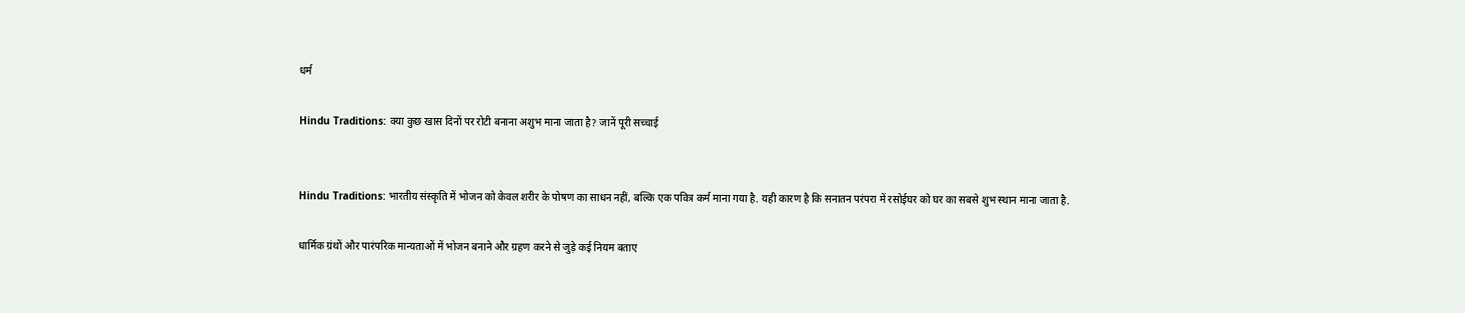धर्म

Hindu Traditions: क्या कुछ खास दिनों पर रोटी बनाना अशुभ माना जाता है? जानें पूरी सच्चाई


Hindu Traditions: भारतीय संस्कृति में भोजन को केवल शरीर के पोषण का साधन नहीं, बल्कि एक पवित्र कर्म माना गया है. यही कारण है कि सनातन परंपरा में रसोईघर को घर का सबसे शुभ स्थान माना जाता है.

धार्मिक ग्रंथों और पारंपरिक मान्यताओं में भोजन बनाने और ग्रहण करने से जुड़े कई नियम बताए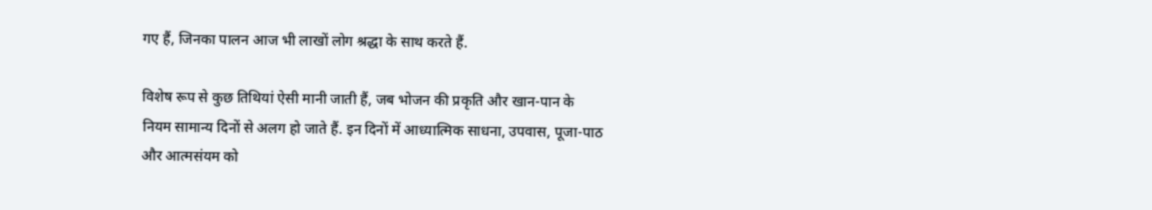गए हैं, जिनका पालन आज भी लाखों लोग श्रद्धा के साथ करते हैं.

विशेष रूप से कुछ तिथियां ऐसी मानी जाती हैं, जब भोजन की प्रकृति और खान-पान के नियम सामान्य दिनों से अलग हो जाते हैं. इन दिनों में आध्यात्मिक साधना, उपवास, पूजा-पाठ और आत्मसंयम को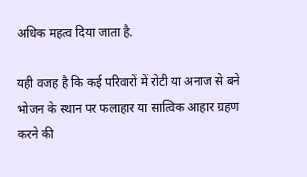अधिक महत्व दिया जाता है.

यही वजह है कि कई परिवारों में रोटी या अनाज से बने भोजन के स्थान पर फलाहार या सात्विक आहार ग्रहण करने की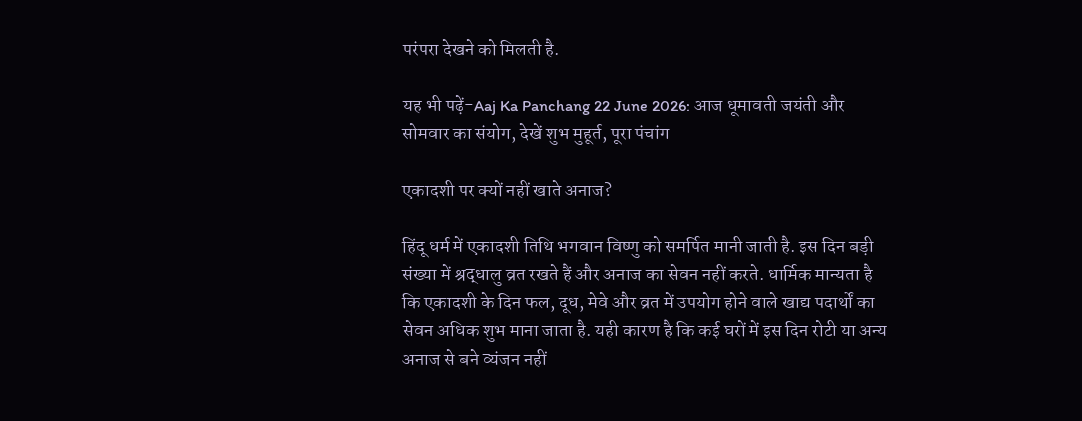परंपरा देखने को मिलती है.

यह भी पढ़ें-Aaj Ka Panchang 22 June 2026: आज धूमावती जयंती और सोमवार का संयोग, देखें शुभ मुहूर्त, पूरा पंचांग

एकादशी पर क्यों नहीं खाते अनाज?

हिंदू धर्म में एकादशी तिथि भगवान विष्णु को समर्पित मानी जाती है. इस दिन बड़ी संख्या में श्रद्धालु व्रत रखते हैं और अनाज का सेवन नहीं करते. धार्मिक मान्यता है कि एकादशी के दिन फल, दूध, मेवे और व्रत में उपयोग होने वाले खाद्य पदार्थों का सेवन अधिक शुभ माना जाता है. यही कारण है कि कई घरों में इस दिन रोटी या अन्य अनाज से बने व्यंजन नहीं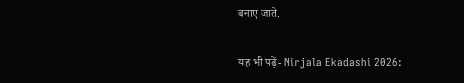बनाए जाते.

यह भी पढ़ें- Nirjala Ekadashi 2026: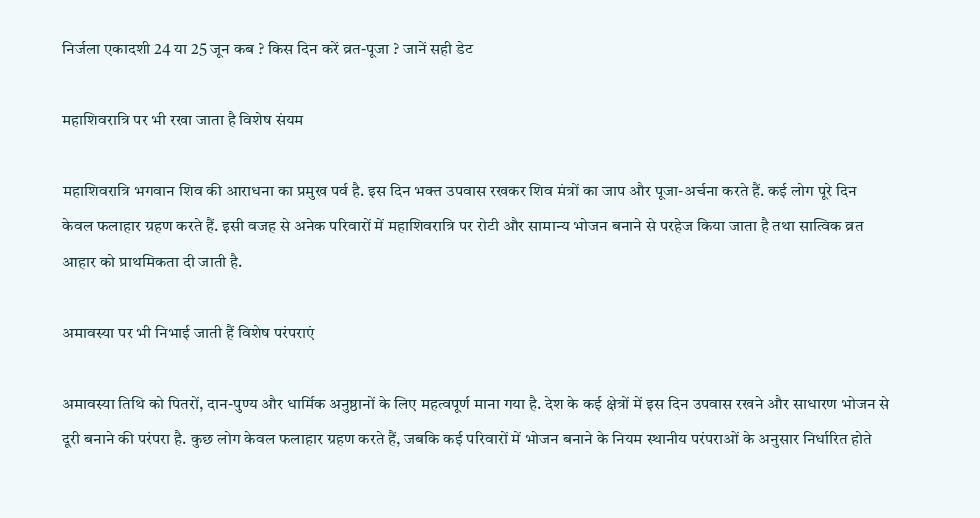निर्जला एकादशी 24 या 25 जून कब ? किस दिन करें व्रत-पूजा ? जानें सही डेट

महाशिवरात्रि पर भी रखा जाता है विशेष संयम

महाशिवरात्रि भगवान शिव की आराधना का प्रमुख पर्व है. इस दिन भक्त उपवास रखकर शिव मंत्रों का जाप और पूजा-अर्चना करते हैं. कई लोग पूरे दिन केवल फलाहार ग्रहण करते हैं. इसी वजह से अनेक परिवारों में महाशिवरात्रि पर रोटी और सामान्य भोजन बनाने से परहेज किया जाता है तथा सात्विक व्रत आहार को प्राथमिकता दी जाती है.

अमावस्या पर भी निभाई जाती हैं विशेष परंपराएं

अमावस्या तिथि को पितरों, दान-पुण्य और धार्मिक अनुष्ठानों के लिए महत्वपूर्ण माना गया है. देश के कई क्षेत्रों में इस दिन उपवास रखने और साधारण भोजन से दूरी बनाने की परंपरा है. कुछ लोग केवल फलाहार ग्रहण करते हैं, जबकि कई परिवारों में भोजन बनाने के नियम स्थानीय परंपराओं के अनुसार निर्धारित होते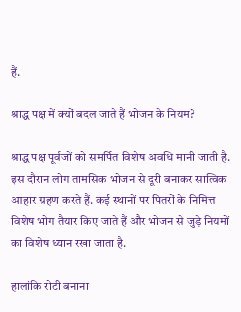हैं.

श्राद्ध पक्ष में क्यों बदल जाते हैं भोजन के नियम?

श्राद्ध पक्ष पूर्वजों को समर्पित विशेष अवधि मानी जाती है. इस दौरान लोग तामसिक भोजन से दूरी बनाकर सात्विक आहार ग्रहण करते हैं. कई स्थानों पर पितरों के निमित्त विशेष भोग तैयार किए जाते हैं और भोजन से जुड़े नियमों का विशेष ध्यान रखा जाता है.

हालांकि रोटी बनाना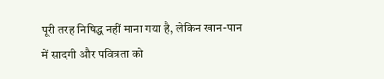पूरी तरह निषिद्ध नहीं माना गया है, लेकिन खान-पान में सादगी और पवित्रता को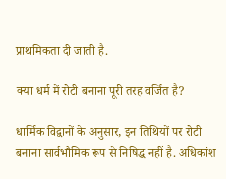प्राथमिकता दी जाती है.

क्या धर्म में रोटी बनाना पूरी तरह वर्जित है?

धार्मिक विद्वानों के अनुसार, इन तिथियों पर रोटी बनाना सार्वभौमिक रूप से निषिद्ध नहीं है. अधिकांश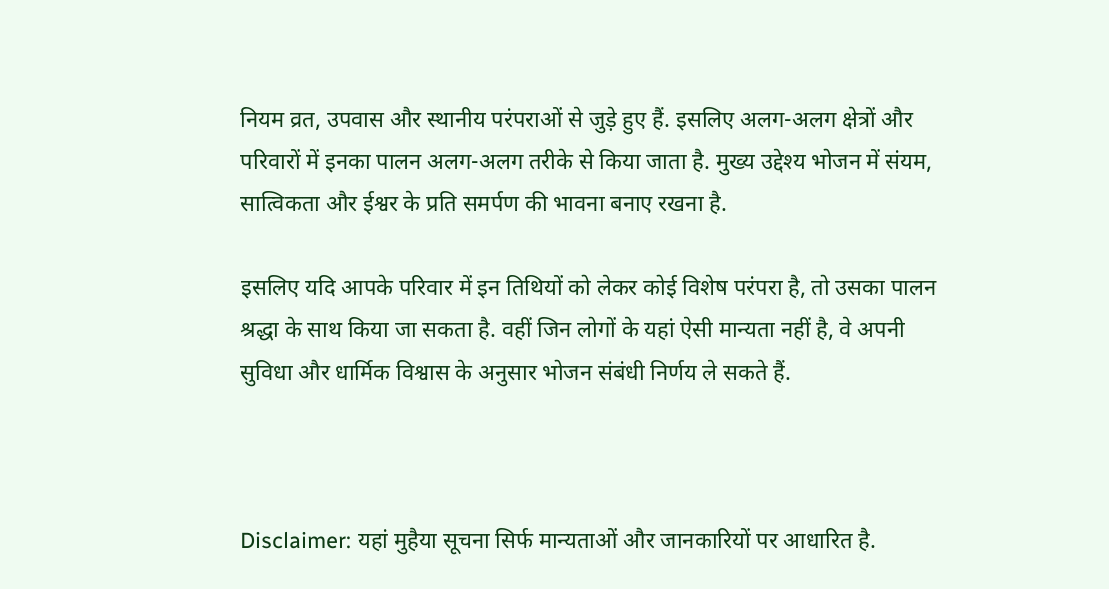नियम व्रत, उपवास और स्थानीय परंपराओं से जुड़े हुए हैं. इसलिए अलग-अलग क्षेत्रों और परिवारों में इनका पालन अलग-अलग तरीके से किया जाता है. मुख्य उद्देश्य भोजन में संयम, सात्विकता और ईश्वर के प्रति समर्पण की भावना बनाए रखना है.

इसलिए यदि आपके परिवार में इन तिथियों को लेकर कोई विशेष परंपरा है, तो उसका पालन श्रद्धा के साथ किया जा सकता है. वहीं जिन लोगों के यहां ऐसी मान्यता नहीं है, वे अपनी सुविधा और धार्मिक विश्वास के अनुसार भोजन संबंधी निर्णय ले सकते हैं.



Disclaimer: यहां मुहैया सूचना सिर्फ मान्यताओं और जानकारियों पर आधारित है.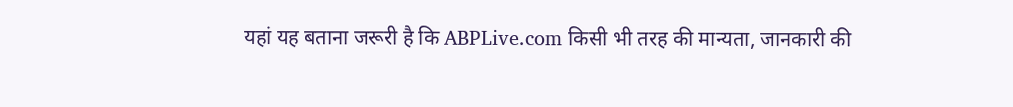यहां यह बताना जरूरी है कि ABPLive.com किसी भी तरह की मान्यता, जानकारी की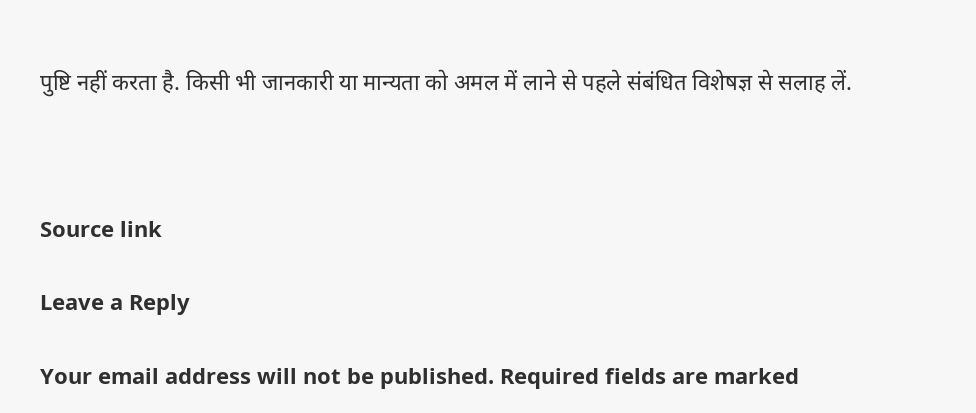पुष्टि नहीं करता है. किसी भी जानकारी या मान्यता को अमल में लाने से पहले संबंधित विशेषज्ञ से सलाह लें.



Source link

Leave a Reply

Your email address will not be published. Required fields are marked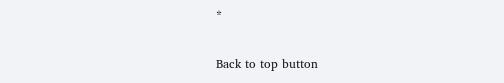*

Back to top button